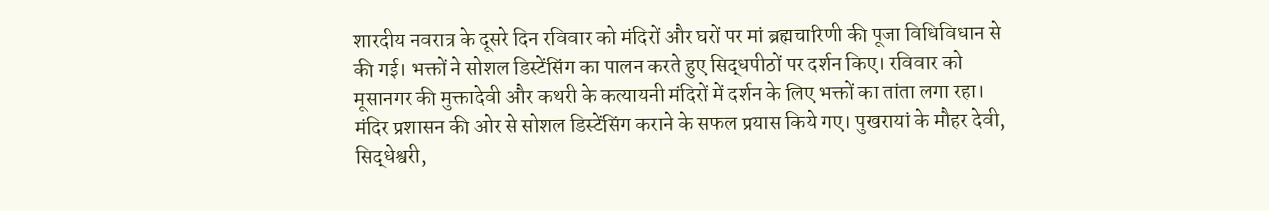शारदीय नवरात्र के दूसरे दिन रविवार को मंदिरों और घरों पर मां ब्रह्मचारिणी की पूजा विधिविधान से की गई। भक्तों ने सोशल डिस्टेंसिंग का पालन करते हुए सिद्धपीठों पर दर्शन किए। रविवार को मूसानगर की मुक्तादेवी और कथरी के कत्यायनी मंदिरों में दर्शन के लिए भक्तों का तांता लगा रहा।
मंदिर प्रशासन की ओर से सोशल डिस्टेंसिंग कराने के सफल प्रयास किये गए। पुखरायां के मौहर देवी, सिद्धेश्वरी,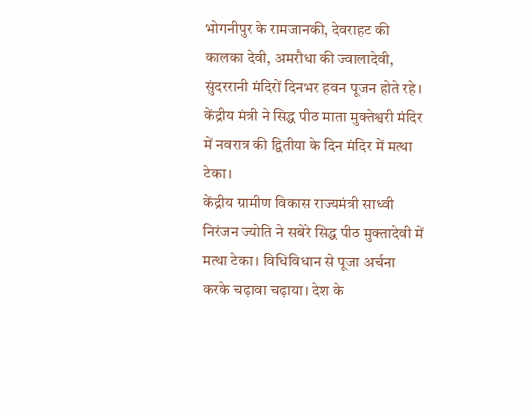भोगनीपुर के रामजानकी, देवराहट की कालका देवी, अमरौधा की ज्वालादेवी, सुंदररानी मंदिरों दिनभर हवन पूजन होते रहे। केंद्रीय मंत्री ने सिद्ध पीठ माता मुक्तेश्वरी मंदिर में नवरात्र की द्वितीया के दिन मंदिर में मत्था टेका।
केंद्रीय ग्रामीण विकास राज्यमंत्री साध्वी निरंजन ज्योति ने सबेरे सिद्ध पीठ मुक्तादेवी में मत्था टेका। विधिविधान से पूजा अर्चना करके चढ़ावा चढ़ाया। देश के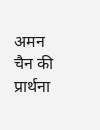अमन चैन की प्रार्थना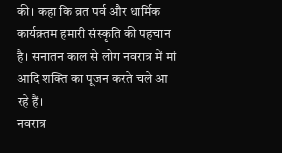की। कहा कि व्रत पर्व और धार्मिक कार्यक्र्तम हमारी संस्कृति की पहचान है। सनातन काल से लोग नवरात्र में मां आदि शक्ति का पूजन करते चले आ रहे हैं।
नवरात्र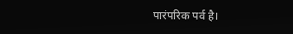पारंपरिक पर्व है।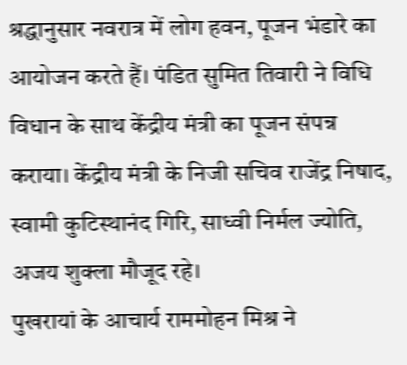श्रद्धानुसार नवरात्र में लोग हवन, पूजन भंडारे का आयोजन करते हैं। पंडित सुमित तिवारी ने विधि विधान के साथ केंद्रीय मंत्री का पूजन संपन्न कराया। केंद्रीय मंत्री के निजी सचिव राजेंद्र निषाद, स्वामी कुटिस्थानंद गिरि, साध्वी निर्मल ज्योति, अजय शुक्ला मौजूद रहे।
पुखरायां के आचार्य राममोहन मिश्र ने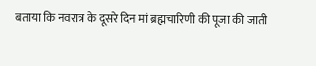बताया कि नवरात्र के दूसरे दिन मां ब्रह्मचारिणी की पूजा की जाती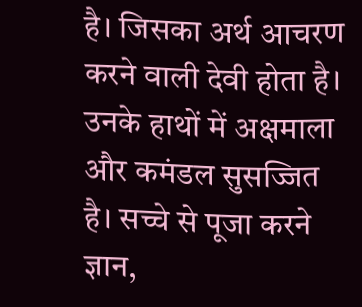है। जिसका अर्थ आचरण करने वाली देवी होता है। उनके हाथों में अक्षमाला और कमंडल सुसज्जित है। सच्चे से पूजा करने ज्ञान,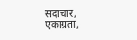सदाचार, एकाग्रता,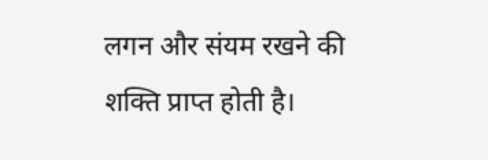लगन और संयम रखने की शक्ति प्राप्त होती है।